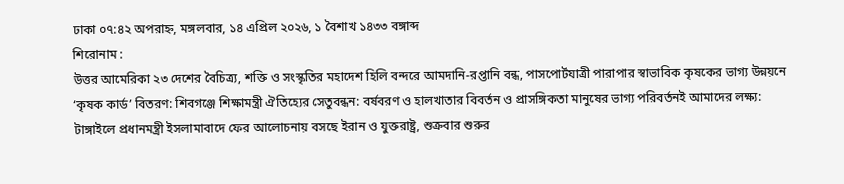ঢাকা ০৭:৪২ অপরাহ্ন, মঙ্গলবার, ১৪ এপ্রিল ২০২৬, ১ বৈশাখ ১৪৩৩ বঙ্গাব্দ
শিরোনাম :
উত্তর আমেরিকা ২৩ দেশের বৈচিত্র্য, শক্তি ও সংস্কৃতির মহাদেশ হিলি বন্দরে আমদানি-রপ্তানি বন্ধ, পাসপোর্টযাত্রী পারাপার স্বাভাবিক কৃষকের ভাগ্য উন্নয়নে ‘কৃষক কার্ড’ বিতরণ: শিবগঞ্জে শিক্ষামন্ত্রী ঐতিহ্যের সেতুবন্ধন: বর্ষবরণ ও হালখাতার বিবর্তন ও প্রাসঙ্গিকতা মানুষের ভাগ্য পরিবর্তনই আমাদের লক্ষ্য: টাঙ্গাইলে প্রধানমন্ত্রী ইসলামাবাদে ফের আলোচনায় বসছে ইরান ও যুক্তরাষ্ট্র, শুক্রবার শুরুর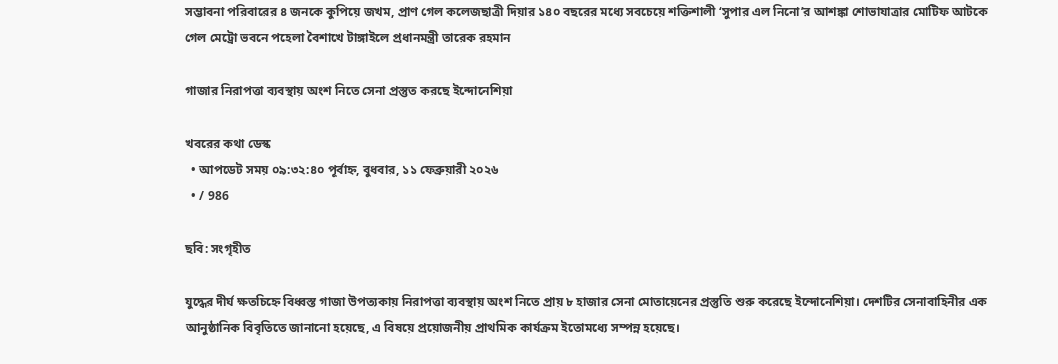সম্ভাবনা পরিবারের ৪ জনকে কুপিয়ে জখম, প্রাণ গেল কলেজছাত্রী দিয়ার ১৪০ বছরের মধ্যে সবচেয়ে শক্তিশালী ‘সুপার এল নিনো’র আশঙ্কা শোভাযাত্রার মোটিফ আটকে গেল মেট্রো ভবনে পহেলা বৈশাখে টাঙ্গাইলে প্রধানমন্ত্রী তারেক রহমান

গাজার নিরাপত্তা ব্যবস্থায় অংশ নিতে সেনা প্রস্তুত করছে ইন্দোনেশিয়া

খবরের কথা ডেস্ক
  • আপডেট সময় ০৯:৩২:৪০ পূর্বাহ্ন, বুধবার, ১১ ফেব্রুয়ারী ২০২৬
  • / 986

ছবি: সংগৃহীত

যুদ্ধের দীর্ঘ ক্ষতচিহ্নে বিধ্বস্ত গাজা উপত্যকায় নিরাপত্তা ব্যবস্থায় অংশ নিতে প্রায় ৮ হাজার সেনা মোতায়েনের প্রস্তুতি শুরু করেছে ইন্দোনেশিয়া। দেশটির সেনাবাহিনীর এক আনুষ্ঠানিক বিবৃতিতে জানানো হয়েছে, এ বিষয়ে প্রয়োজনীয় প্রাথমিক কার্যক্রম ইতোমধ্যে সম্পন্ন হয়েছে।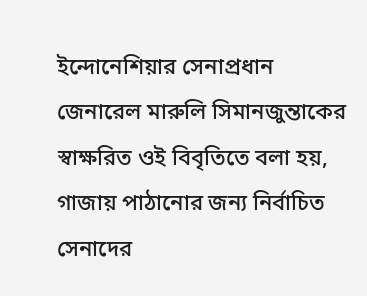ইন্দোনেশিয়ার সেনাপ্রধান জেনারেল মারুলি সিমানজুন্তাকের স্বাক্ষরিত ওই বিবৃতিতে বলা হয়, গাজায় পাঠানোর জন্য নির্বাচিত সেনাদের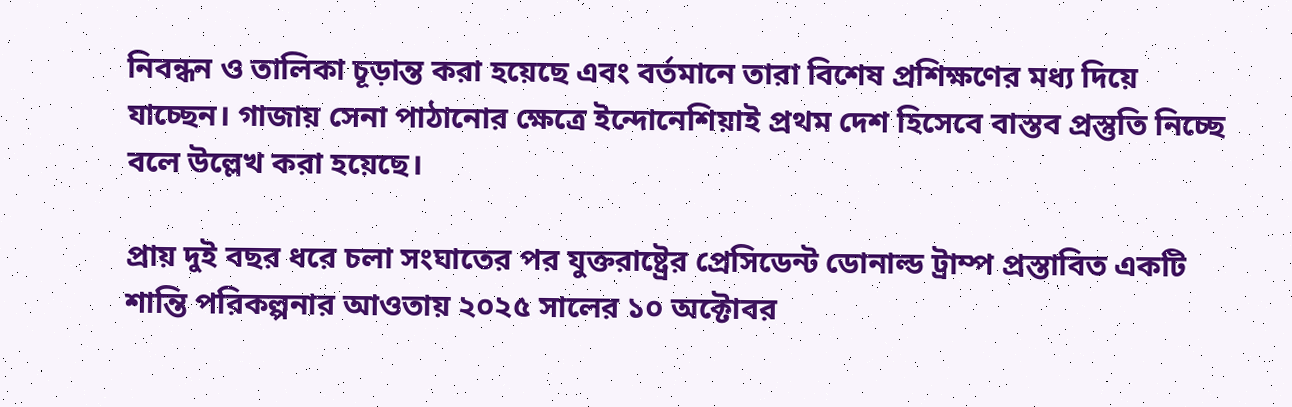নিবন্ধন ও তালিকা চূড়ান্ত করা হয়েছে এবং বর্তমানে তারা বিশেষ প্রশিক্ষণের মধ্য দিয়ে যাচ্ছেন। গাজায় সেনা পাঠানোর ক্ষেত্রে ইন্দোনেশিয়াই প্রথম দেশ হিসেবে বাস্তব প্রস্তুতি নিচ্ছে বলে উল্লেখ করা হয়েছে।

প্রায় দুই বছর ধরে চলা সংঘাতের পর যুক্তরাষ্ট্রের প্রেসিডেন্ট ডোনাল্ড ট্রাম্প প্রস্তাবিত একটি শান্তি পরিকল্পনার আওতায় ২০২৫ সালের ১০ অক্টোবর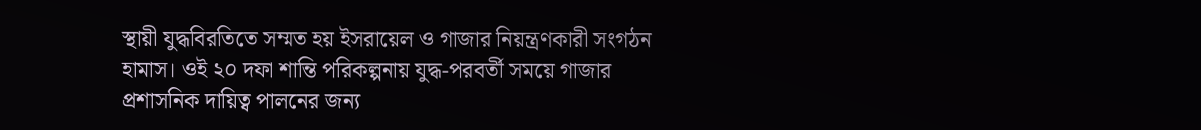স্থায়ী যুদ্ধবিরতিতে সম্মত হয় ইসরায়েল ও গাজার নিয়ন্ত্রণকারী সংগঠন হামাস। ওই ২০ দফা শান্তি পরিকল্পনায় যুদ্ধ-পরবর্তী সময়ে গাজার প্রশাসনিক দায়িত্ব পালনের জন্য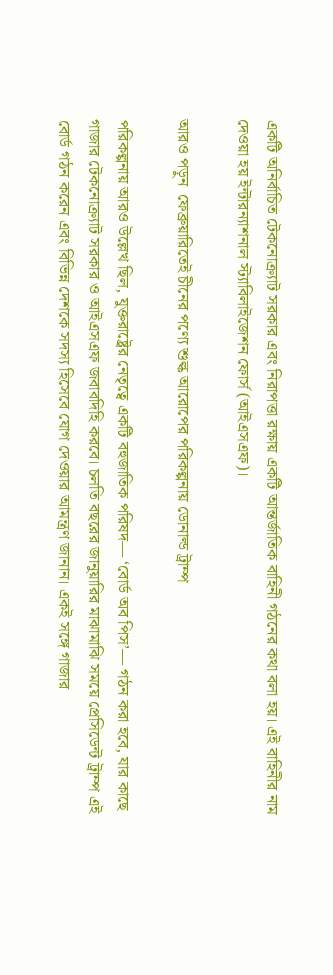একটি অনির্বাচিত টেকনোক্র্যাট সরকার এবং নিরাপত্তা রক্ষায় একটি আন্তর্জাতিক বাহিনী গঠনের কথা বলা হয়। এই বাহিনীর নাম দেওয়া হয় ইন্টারন্যাশনাল স্ট্যাবিলাইজেশন ফোর্স (আইএসএফ)।

আরও পড়ুন  ফেব্রুয়ারিতেই চীনের পণ্যে শুল্ক আরোপের পরিকল্পনায় ডোনাল্ড ট্রাম্প

পরিকল্পনায় আরও উল্লেখ ছিল, যুক্তরাষ্ট্রের নেতৃত্বে একটি বহুজাতিক পরিষদ— ‘বোর্ড অব পিস’— গঠন করা হবে, যার কাছে গাজার টেকনোক্র্যাট সরকার ও আইএসএফ জবাবদিহি করবে। চলতি বছরের জানুয়ারির মাঝামাঝি সময়ে প্রেসিডেন্ট ট্রাম্প এই বোর্ড গঠন করেন এবং বিভিন্ন দেশকে সদস্য হিসেবে যোগ দেওয়ার আমন্ত্রণ জানান। একই সঙ্গে গাজার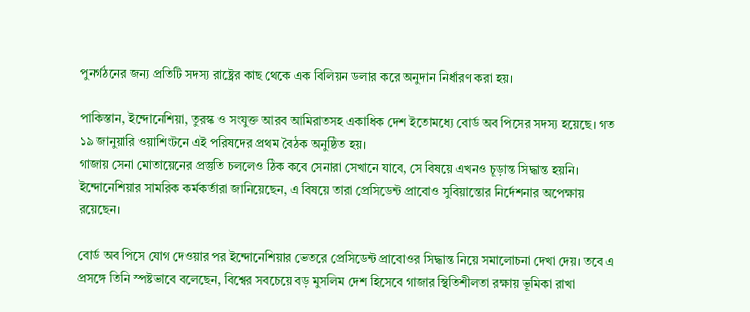পুনর্গঠনের জন্য প্রতিটি সদস্য রাষ্ট্রের কাছ থেকে এক বিলিয়ন ডলার করে অনুদান নির্ধারণ করা হয়।

পাকিস্তান, ইন্দোনেশিয়া, তুরস্ক ও সংযুক্ত আরব আমিরাতসহ একাধিক দেশ ইতোমধ্যে বোর্ড অব পিসের সদস্য হয়েছে। গত ১৯ জানুয়ারি ওয়াশিংটনে এই পরিষদের প্রথম বৈঠক অনুষ্ঠিত হয়।
গাজায় সেনা মোতায়েনের প্রস্তুতি চললেও ঠিক কবে সেনারা সেখানে যাবে, সে বিষয়ে এখনও চূড়ান্ত সিদ্ধান্ত হয়নি। ইন্দোনেশিয়ার সামরিক কর্মকর্তারা জানিয়েছেন, এ বিষয়ে তারা প্রেসিডেন্ট প্রাবোও সুবিয়ান্তোর নির্দেশনার অপেক্ষায় রয়েছেন।

বোর্ড অব পিসে যোগ দেওয়ার পর ইন্দোনেশিয়ার ভেতরে প্রেসিডেন্ট প্রাবোওর সিদ্ধান্ত নিয়ে সমালোচনা দেখা দেয়। তবে এ প্রসঙ্গে তিনি স্পষ্টভাবে বলেছেন, বিশ্বের সবচেয়ে বড় মুসলিম দেশ হিসেবে গাজার স্থিতিশীলতা রক্ষায় ভূমিকা রাখা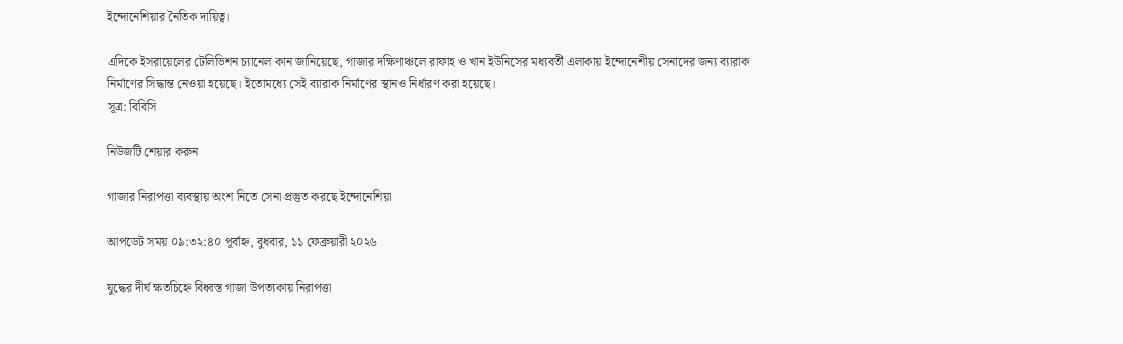ইন্দোনেশিয়ার নৈতিক দায়িত্ব।

এদিকে ইসরায়েলের টেলিভিশন চ্যানেল কান জানিয়েছে, গাজার দক্ষিণাঞ্চলে রাফাহ ও খান ইউনিসের মধ্যবর্তী এলাকায় ইন্দোনেশীয় সেনাদের জন্য ব্যারাক নির্মাণের সিদ্ধান্ত নেওয়া হয়েছে। ইতোমধ্যে সেই ব্যারাক নির্মাণের স্থানও নির্ধারণ করা হয়েছে।
সূত্র: বিবিসি

নিউজটি শেয়ার করুন

গাজার নিরাপত্তা ব্যবস্থায় অংশ নিতে সেনা প্রস্তুত করছে ইন্দোনেশিয়া

আপডেট সময় ০৯:৩২:৪০ পূর্বাহ্ন, বুধবার, ১১ ফেব্রুয়ারী ২০২৬

যুদ্ধের দীর্ঘ ক্ষতচিহ্নে বিধ্বস্ত গাজা উপত্যকায় নিরাপত্তা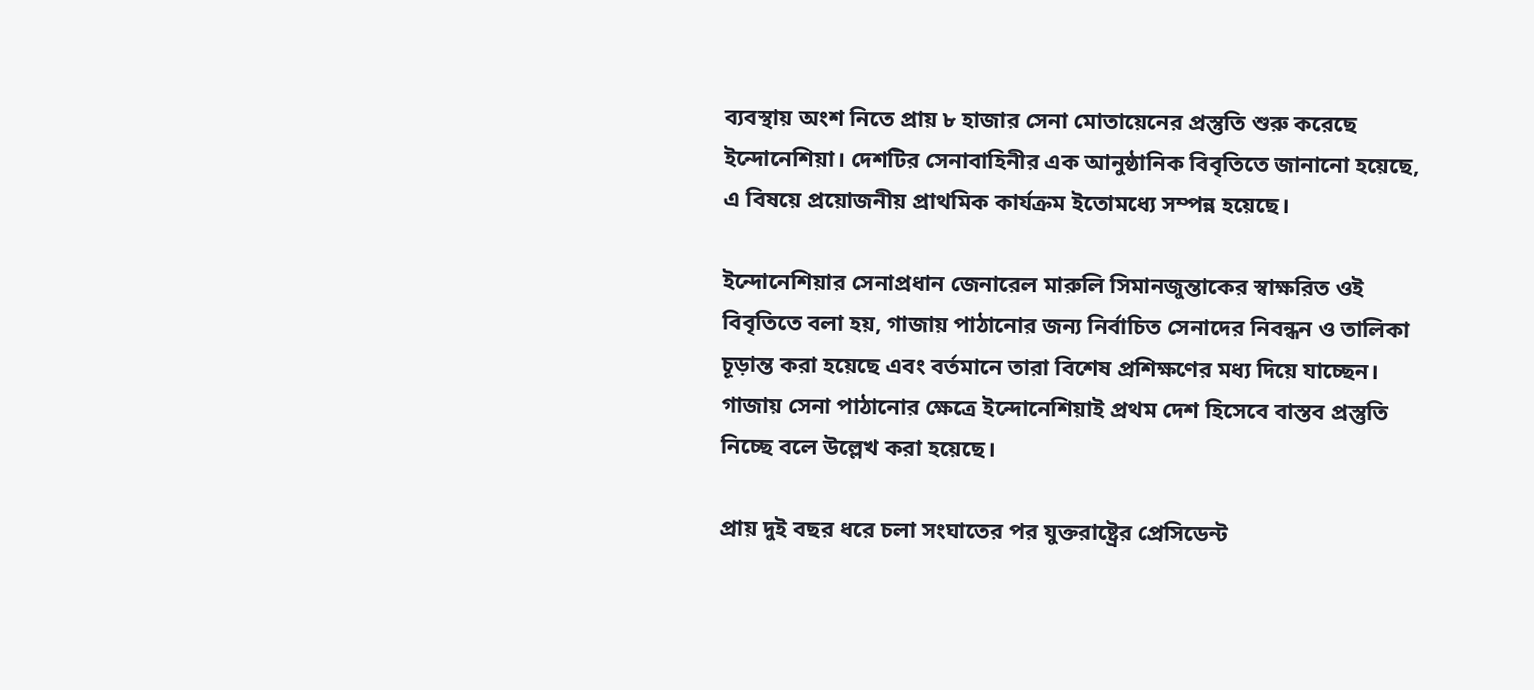ব্যবস্থায় অংশ নিতে প্রায় ৮ হাজার সেনা মোতায়েনের প্রস্তুতি শুরু করেছে ইন্দোনেশিয়া। দেশটির সেনাবাহিনীর এক আনুষ্ঠানিক বিবৃতিতে জানানো হয়েছে, এ বিষয়ে প্রয়োজনীয় প্রাথমিক কার্যক্রম ইতোমধ্যে সম্পন্ন হয়েছে।

ইন্দোনেশিয়ার সেনাপ্রধান জেনারেল মারুলি সিমানজুন্তাকের স্বাক্ষরিত ওই বিবৃতিতে বলা হয়, গাজায় পাঠানোর জন্য নির্বাচিত সেনাদের নিবন্ধন ও তালিকা চূড়ান্ত করা হয়েছে এবং বর্তমানে তারা বিশেষ প্রশিক্ষণের মধ্য দিয়ে যাচ্ছেন। গাজায় সেনা পাঠানোর ক্ষেত্রে ইন্দোনেশিয়াই প্রথম দেশ হিসেবে বাস্তব প্রস্তুতি নিচ্ছে বলে উল্লেখ করা হয়েছে।

প্রায় দুই বছর ধরে চলা সংঘাতের পর যুক্তরাষ্ট্রের প্রেসিডেন্ট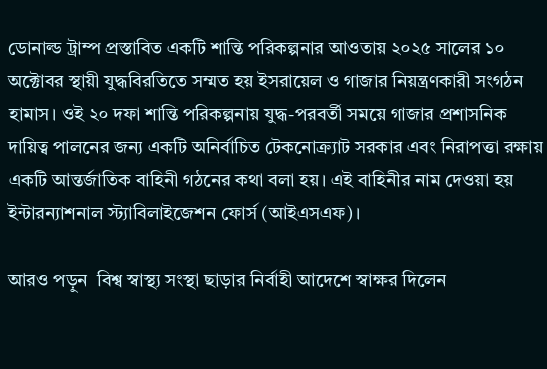ডোনাল্ড ট্রাম্প প্রস্তাবিত একটি শান্তি পরিকল্পনার আওতায় ২০২৫ সালের ১০ অক্টোবর স্থায়ী যুদ্ধবিরতিতে সম্মত হয় ইসরায়েল ও গাজার নিয়ন্ত্রণকারী সংগঠন হামাস। ওই ২০ দফা শান্তি পরিকল্পনায় যুদ্ধ-পরবর্তী সময়ে গাজার প্রশাসনিক দায়িত্ব পালনের জন্য একটি অনির্বাচিত টেকনোক্র্যাট সরকার এবং নিরাপত্তা রক্ষায় একটি আন্তর্জাতিক বাহিনী গঠনের কথা বলা হয়। এই বাহিনীর নাম দেওয়া হয় ইন্টারন্যাশনাল স্ট্যাবিলাইজেশন ফোর্স (আইএসএফ)।

আরও পড়ুন  বিশ্ব স্বাস্থ্য সংস্থা ছাড়ার নির্বাহী আদেশে স্বাক্ষর দিলেন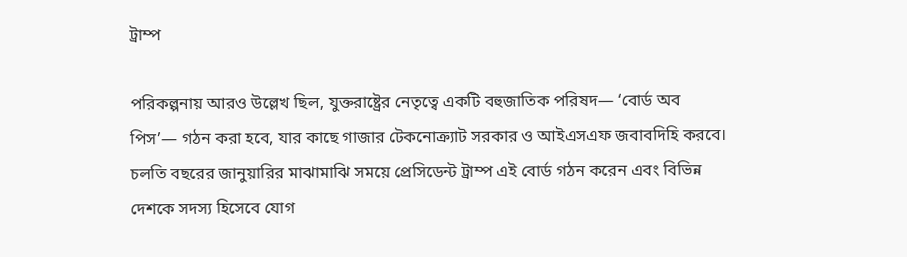ট্রাম্প

পরিকল্পনায় আরও উল্লেখ ছিল, যুক্তরাষ্ট্রের নেতৃত্বে একটি বহুজাতিক পরিষদ— ‘বোর্ড অব পিস’— গঠন করা হবে, যার কাছে গাজার টেকনোক্র্যাট সরকার ও আইএসএফ জবাবদিহি করবে। চলতি বছরের জানুয়ারির মাঝামাঝি সময়ে প্রেসিডেন্ট ট্রাম্প এই বোর্ড গঠন করেন এবং বিভিন্ন দেশকে সদস্য হিসেবে যোগ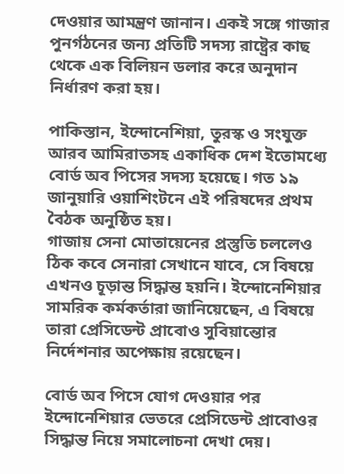দেওয়ার আমন্ত্রণ জানান। একই সঙ্গে গাজার পুনর্গঠনের জন্য প্রতিটি সদস্য রাষ্ট্রের কাছ থেকে এক বিলিয়ন ডলার করে অনুদান নির্ধারণ করা হয়।

পাকিস্তান, ইন্দোনেশিয়া, তুরস্ক ও সংযুক্ত আরব আমিরাতসহ একাধিক দেশ ইতোমধ্যে বোর্ড অব পিসের সদস্য হয়েছে। গত ১৯ জানুয়ারি ওয়াশিংটনে এই পরিষদের প্রথম বৈঠক অনুষ্ঠিত হয়।
গাজায় সেনা মোতায়েনের প্রস্তুতি চললেও ঠিক কবে সেনারা সেখানে যাবে, সে বিষয়ে এখনও চূড়ান্ত সিদ্ধান্ত হয়নি। ইন্দোনেশিয়ার সামরিক কর্মকর্তারা জানিয়েছেন, এ বিষয়ে তারা প্রেসিডেন্ট প্রাবোও সুবিয়ান্তোর নির্দেশনার অপেক্ষায় রয়েছেন।

বোর্ড অব পিসে যোগ দেওয়ার পর ইন্দোনেশিয়ার ভেতরে প্রেসিডেন্ট প্রাবোওর সিদ্ধান্ত নিয়ে সমালোচনা দেখা দেয়।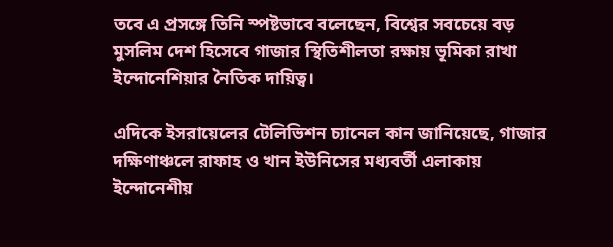তবে এ প্রসঙ্গে তিনি স্পষ্টভাবে বলেছেন, বিশ্বের সবচেয়ে বড় মুসলিম দেশ হিসেবে গাজার স্থিতিশীলতা রক্ষায় ভূমিকা রাখা ইন্দোনেশিয়ার নৈতিক দায়িত্ব।

এদিকে ইসরায়েলের টেলিভিশন চ্যানেল কান জানিয়েছে, গাজার দক্ষিণাঞ্চলে রাফাহ ও খান ইউনিসের মধ্যবর্তী এলাকায় ইন্দোনেশীয়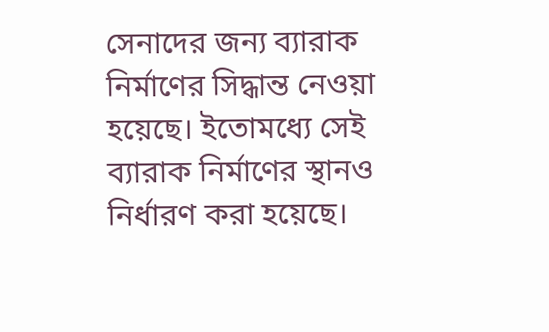সেনাদের জন্য ব্যারাক নির্মাণের সিদ্ধান্ত নেওয়া হয়েছে। ইতোমধ্যে সেই ব্যারাক নির্মাণের স্থানও নির্ধারণ করা হয়েছে।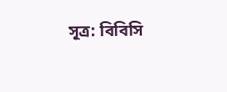সূত্র: বিবিসি